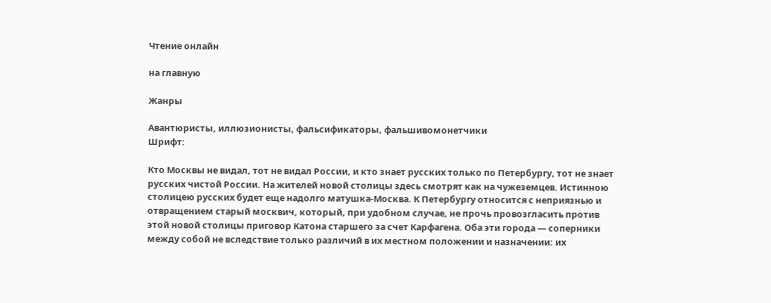Чтение онлайн

на главную

Жанры

Авантюристы, иллюзионисты, фальсификаторы, фальшивомонетчики
Шрифт:

Кто Москвы не видал, тот не видал России, и кто знает русских только по Петербургу, тот не знает русских чистой России. На жителей новой столицы здесь смотрят как на чужеземцев. Истинною столицею русских будет еще надолго матушка-Москва. К Петербургу относится с неприязнью и отвращением старый москвич, который, при удобном случае, не прочь провозгласить против этой новой столицы приговор Катона старшего за счет Карфагена. Оба эти города — соперники между собой не вследствие только различий в их местном положении и назначении: их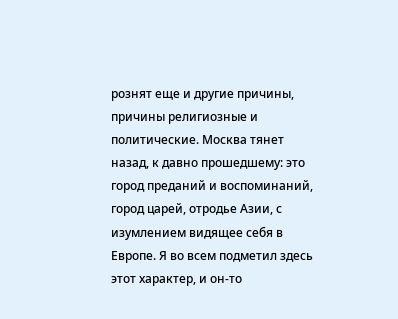рознят еще и другие причины, причины религиозные и политические. Москва тянет назад, к давно прошедшему: это город преданий и воспоминаний, город царей, отродье Азии, с изумлением видящее себя в Европе. Я во всем подметил здесь этот характер, и он-то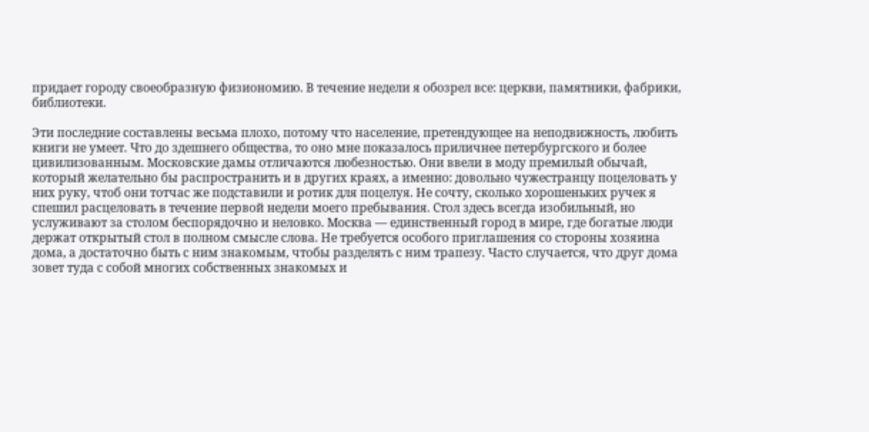придает городу своеобразную физиономию. В течение недели я обозрел все: церкви, памятники, фабрики, библиотеки.

Эти последние составлены весьма плохо, потому что население, претендующее на неподвижность, любить книги не умеет. Что до здешнего общества, то оно мне показалось приличнее петербургского и более цивилизованным. Московские дамы отличаются любезностью. Они ввели в моду премилый обычай, который желательно бы распространить и в других краях, а именно: довольно чужестранцу поцеловать у них руку, чтоб они тотчас же подставили и ротик для поцелуя. Не сочту, сколько хорошеньких ручек я спешил расцеловать в течение первой недели моего пребывания. Стол здесь всегда изобильный, но услуживают за столом беспорядочно и неловко. Москва — единственный город в мире, где богатые люди держат открытый стол в полном смысле слова. Не требуется особого приглашения со стороны хозяина дома, а достаточно быть с ним знакомым, чтобы разделять с ним трапезу. Часто случается, что друг дома зовет туда с собой многих собственных знакомых и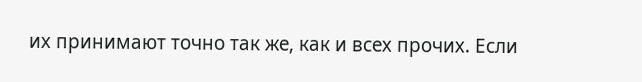их принимают точно так же, как и всех прочих. Если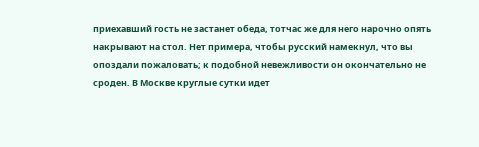приехавший гость не застанет обеда, тотчас же для него нарочно опять накрывают на стол. Нет примера, чтобы русский намекнул, что вы опоздали пожаловать; к подобной невежливости он окончательно не сроден. В Москве круглые сутки идет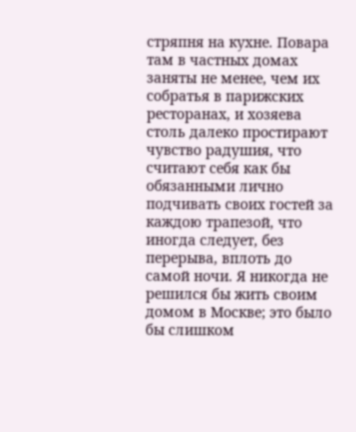стряпня на кухне. Повара там в частных домах заняты не менее, чем их собратья в парижских ресторанах, и хозяева столь далеко простирают чувство радушия, что считают себя как бы обязанными лично подчивать своих гостей за каждою трапезой, что иногда следует, без перерыва, вплоть до самой ночи. Я никогда не решился бы жить своим домом в Москве; это было бы слишком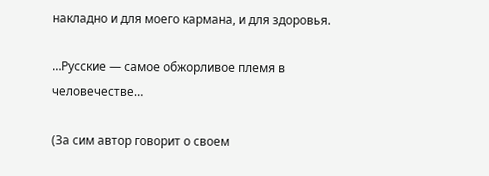накладно и для моего кармана, и для здоровья.

…Русские — самое обжорливое племя в человечестве…

(За сим автор говорит о своем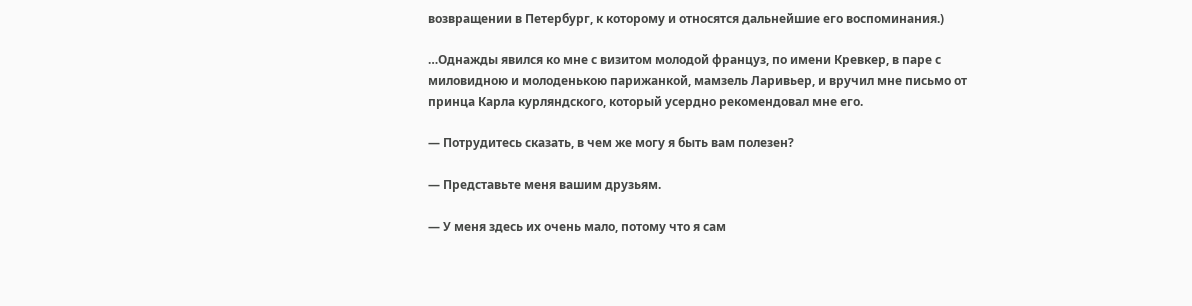возвращении в Петербург, к которому и относятся дальнейшие его воспоминания.)

…Однажды явился ко мне с визитом молодой француз, по имени Кревкер, в паре с миловидною и молоденькою парижанкой, мамзель Ларивьер, и вручил мне письмо от принца Карла курляндского, который усердно рекомендовал мне его.

— Потрудитесь сказать, в чем же могу я быть вам полезен?

— Представьте меня вашим друзьям.

— У меня здесь их очень мало, потому что я сам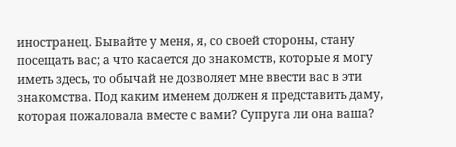иностранец. Бывайте у меня, я, со своей стороны, стану посещать вас; а что касается до знакомств, которые я могу иметь здесь, то обычай не дозволяет мне ввести вас в эти знакомства. Под каким именем должен я представить даму, которая пожаловала вместе с вами? Супруга ли она ваша?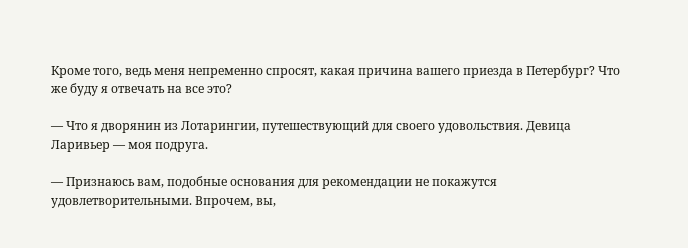Кроме того, ведь меня непременно спросят, какая причина вашего приезда в Петербург? Что же буду я отвечать на все это?

— Что я дворянин из Лотарингии, путешествующий для своего удовольствия. Девица Ларивьер — моя подруга.

— Признаюсь вам, подобные основания для рекомендации не покажутся удовлетворительными. Впрочем, вы,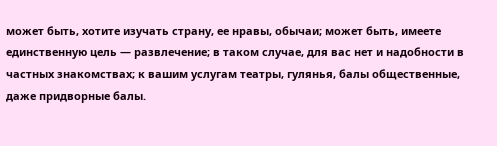может быть, хотите изучать страну, ее нравы, обычаи; может быть, имеете единственную цель — развлечение; в таком случае, для вас нет и надобности в частных знакомствах; к вашим услугам театры, гулянья, балы общественные, даже придворные балы.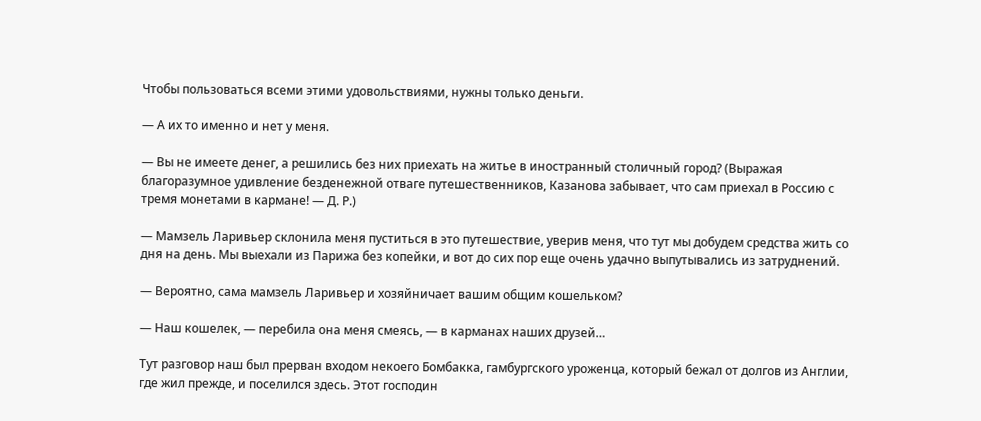Чтобы пользоваться всеми этими удовольствиями, нужны только деньги.

— А их то именно и нет у меня.

— Вы не имеете денег, а решились без них приехать на житье в иностранный столичный город? (Выражая благоразумное удивление безденежной отваге путешественников, Казанова забывает, что сам приехал в Россию с тремя монетами в кармане! — Д. Р.)

— Мамзель Ларивьер склонила меня пуститься в это путешествие, уверив меня, что тут мы добудем средства жить со дня на день. Мы выехали из Парижа без копейки, и вот до сих пор еще очень удачно выпутывались из затруднений.

— Вероятно, сама мамзель Ларивьер и хозяйничает вашим общим кошельком?

— Наш кошелек, — перебила она меня смеясь, — в карманах наших друзей…

Тут разговор наш был прерван входом некоего Бомбакка, гамбургского уроженца, который бежал от долгов из Англии, где жил прежде, и поселился здесь. Этот господин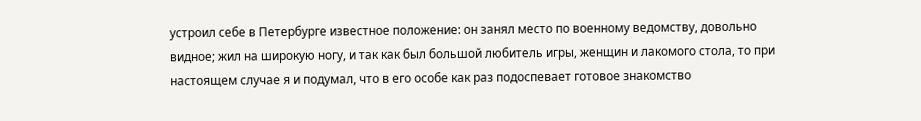устроил себе в Петербурге известное положение: он занял место по военному ведомству, довольно видное; жил на широкую ногу, и так как был большой любитель игры, женщин и лакомого стола, то при настоящем случае я и подумал, что в его особе как раз подоспевает готовое знакомство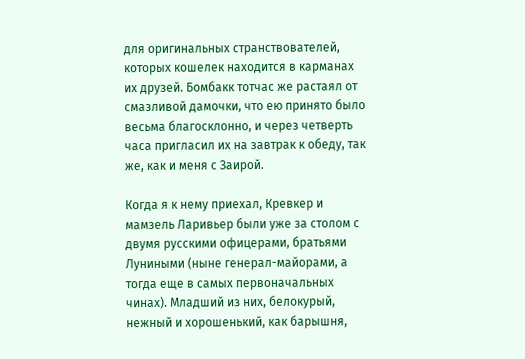для оригинальных странствователей, которых кошелек находится в карманах их друзей. Бомбакк тотчас же растаял от смазливой дамочки, что ею принято было весьма благосклонно, и через четверть часа пригласил их на завтрак к обеду, так же, как и меня с Заирой.

Когда я к нему приехал, Кревкер и мамзель Ларивьер были уже за столом с двумя русскими офицерами, братьями Луниными (ныне генерал-майорами, а тогда еще в самых первоначальных чинах). Младший из них, белокурый, нежный и хорошенький, как барышня,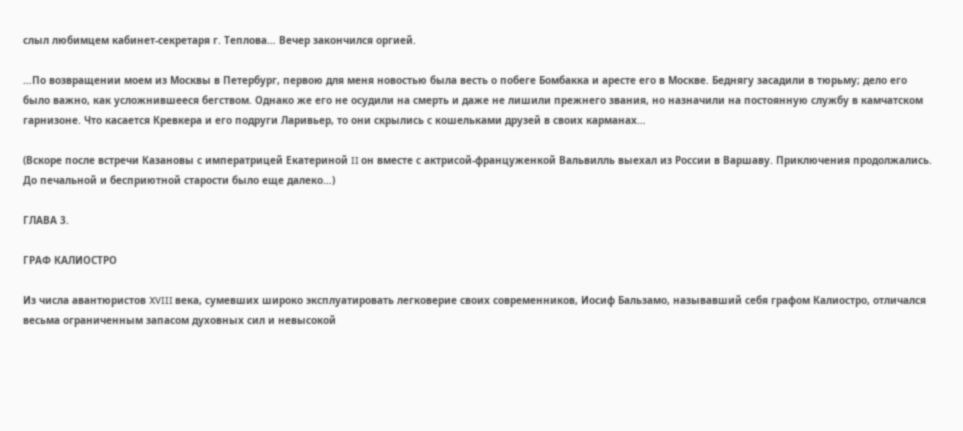слыл любимцем кабинет-секретаря г. Теплова… Вечер закончился оргией.

…По возвращении моем из Москвы в Петербург, первою для меня новостью была весть о побеге Бомбакка и аресте его в Москве. Беднягу засадили в тюрьму; дело его было важно, как усложнившееся бегством. Однако же его не осудили на смерть и даже не лишили прежнего звания, но назначили на постоянную службу в камчатском гарнизоне. Что касается Кревкера и его подруги Ларивьер, то они скрылись с кошельками друзей в своих карманах…

(Вскоре после встречи Казановы с императрицей Екатериной II он вместе с актрисой-француженкой Вальвилль выехал из России в Варшаву. Приключения продолжались. До печальной и бесприютной старости было еще далеко…)

ГЛАВА 3.

ГРАФ КАЛИОСТРО

Из числа авантюристов XVIII века, сумевших широко эксплуатировать легковерие своих современников, Иосиф Бальзамо, называвший себя графом Калиостро, отличался весьма ограниченным запасом духовных сил и невысокой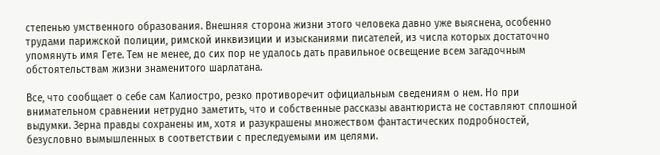степенью умственного образования. Внешняя сторона жизни этого человека давно уже выяснена, особенно трудами парижской полиции, римской инквизиции и изысканиями писателей, из числа которых достаточно упомянуть имя Гете. Тем не менее, до сих пор не удалось дать правильное освещение всем загадочным обстоятельствам жизни знаменитого шарлатана.

Все, что сообщает о себе сам Калиостро, резко противоречит официальным сведениям о нем. Но при внимательном сравнении нетрудно заметить, что и собственные рассказы авантюриста не составляют сплошной выдумки. Зерна правды сохранены им, хотя и разукрашены множеством фантастических подробностей, безусловно вымышленных в соответствии с преследуемыми им целями.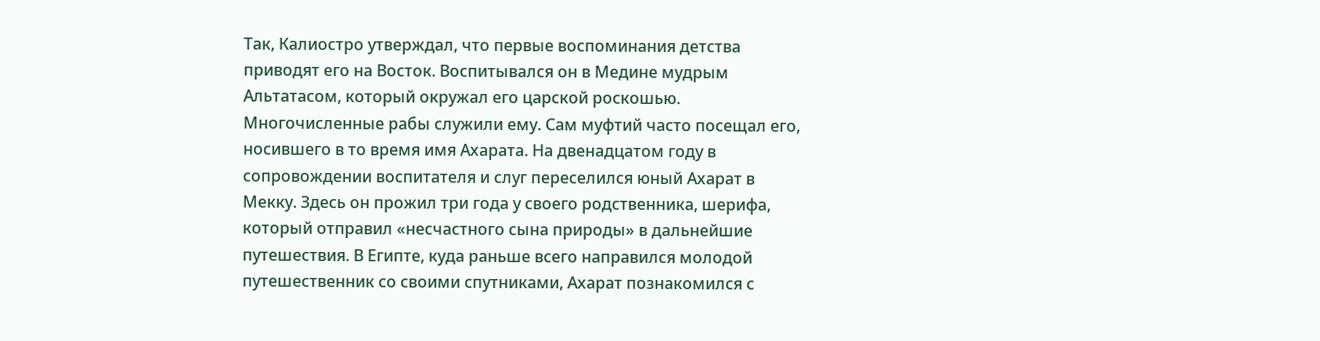Так, Калиостро утверждал, что первые воспоминания детства приводят его на Восток. Воспитывался он в Медине мудрым Альтатасом, который окружал его царской роскошью. Многочисленные рабы служили ему. Сам муфтий часто посещал его, носившего в то время имя Ахарата. На двенадцатом году в сопровождении воспитателя и слуг переселился юный Ахарат в Мекку. Здесь он прожил три года у своего родственника, шерифа, который отправил «несчастного сына природы» в дальнейшие путешествия. В Египте, куда раньше всего направился молодой путешественник со своими спутниками, Ахарат познакомился с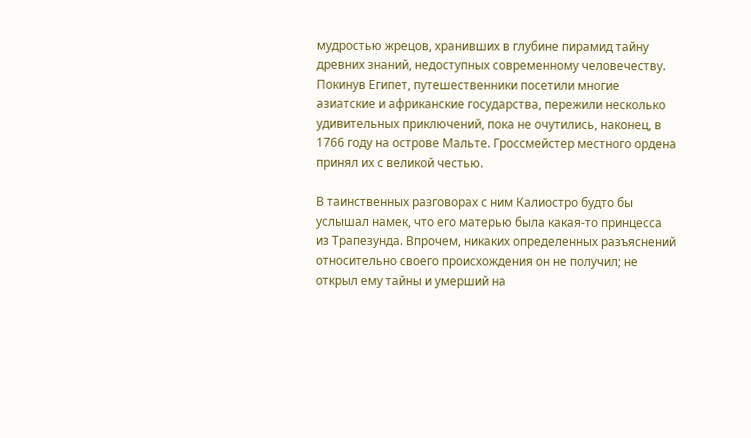мудростью жрецов, хранивших в глубине пирамид тайну древних знаний, недоступных современному человечеству. Покинув Египет, путешественники посетили многие азиатские и африканские государства, пережили несколько удивительных приключений, пока не очутились, наконец, в 1766 году на острове Мальте. Гроссмейстер местного ордена принял их с великой честью.

В таинственных разговорах с ним Калиостро будто бы услышал намек, что его матерью была какая-то принцесса из Трапезунда. Впрочем, никаких определенных разъяснений относительно своего происхождения он не получил; не открыл ему тайны и умерший на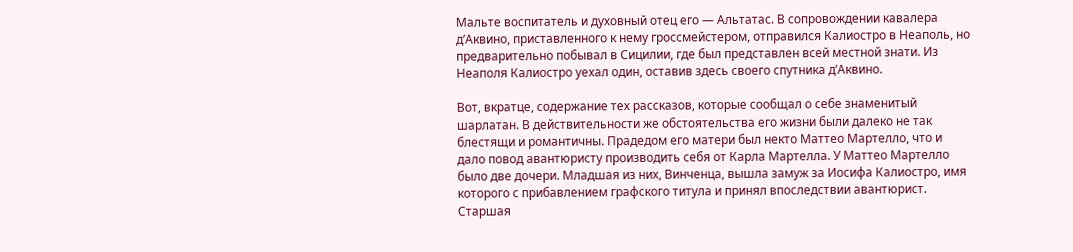Мальте воспитатель и духовный отец его — Альтатас. В сопровождении кавалера д’Аквино, приставленного к нему гроссмейстером, отправился Калиостро в Неаполь, но предварительно побывал в Сицилии, где был представлен всей местной знати. Из Неаполя Калиостро уехал один, оставив здесь своего спутника д’Аквино.

Вот, вкратце, содержание тех рассказов, которые сообщал о себе знаменитый шарлатан. В действительности же обстоятельства его жизни были далеко не так блестящи и романтичны. Прадедом его матери был некто Маттео Мартелло, что и дало повод авантюристу производить себя от Карла Мартелла. У Маттео Мартелло было две дочери. Младшая из них, Винченца, вышла замуж за Иосифа Калиостро, имя которого с прибавлением графского титула и принял впоследствии авантюрист. Старшая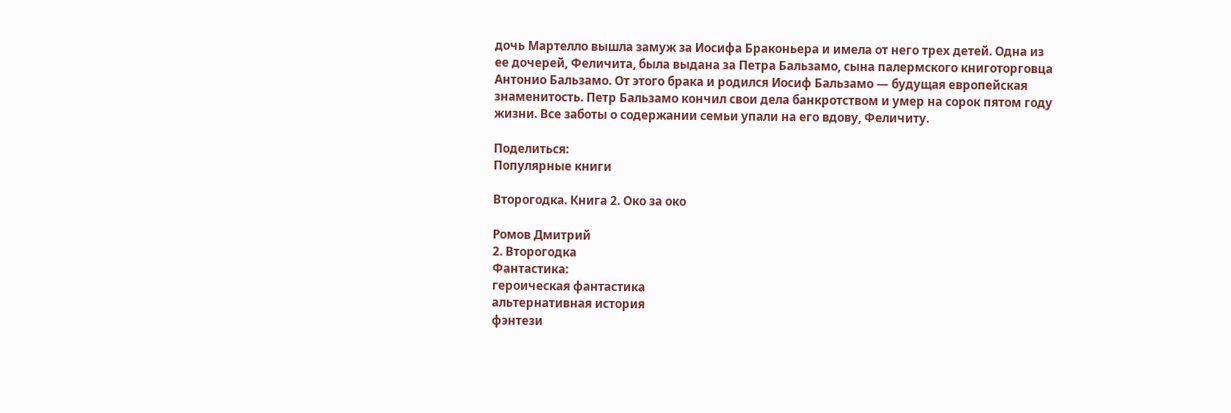дочь Мартелло вышла замуж за Иосифа Браконьера и имела от него трех детей. Одна из ее дочерей, Феличита, была выдана за Петра Бальзамо, сына палермского книготорговца Антонио Бальзамо. От этого брака и родился Иосиф Бальзамо — будущая европейская знаменитость. Петр Бальзамо кончил свои дела банкротством и умер на сорок пятом году жизни. Все заботы о содержании семьи упали на его вдову, Феличиту.

Поделиться:
Популярные книги

Второгодка. Книга 2. Око за око

Ромов Дмитрий
2. Второгодка
Фантастика:
героическая фантастика
альтернативная история
фэнтези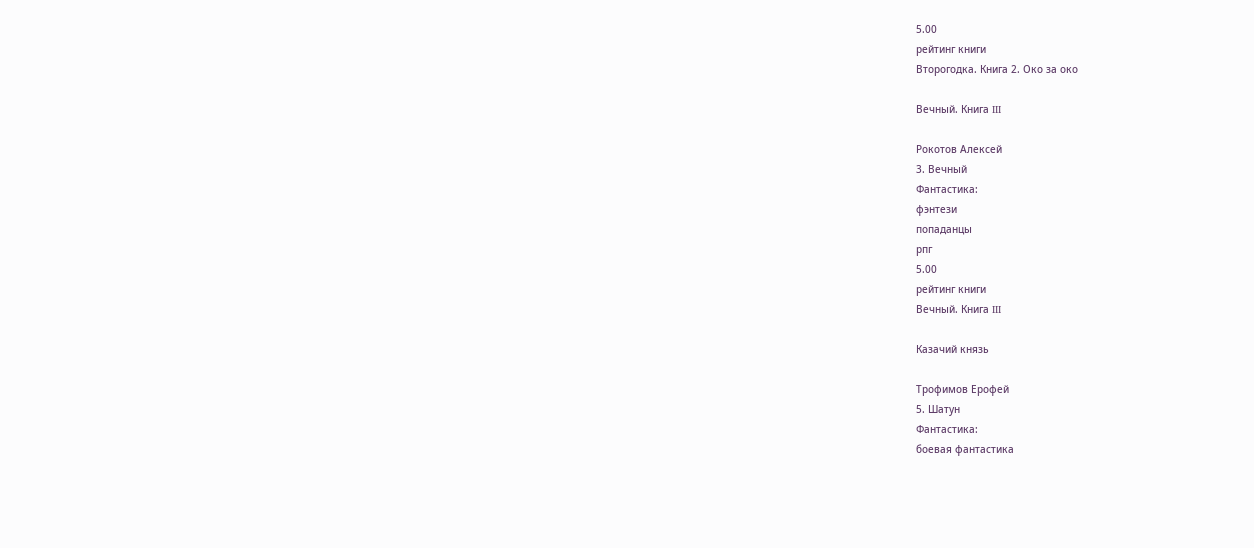5.00
рейтинг книги
Второгодка. Книга 2. Око за око

Вечный. Книга III

Рокотов Алексей
3. Вечный
Фантастика:
фэнтези
попаданцы
рпг
5.00
рейтинг книги
Вечный. Книга III

Казачий князь

Трофимов Ерофей
5. Шатун
Фантастика:
боевая фантастика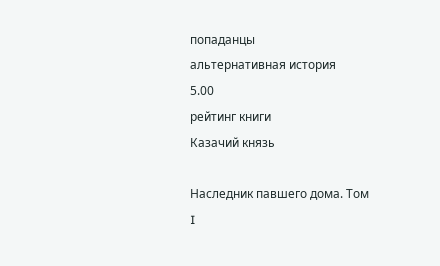попаданцы
альтернативная история
5.00
рейтинг книги
Казачий князь

Наследник павшего дома. Том I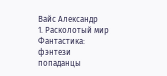Вайс Александр
1. Расколотый мир
Фантастика:
фэнтези
попаданцы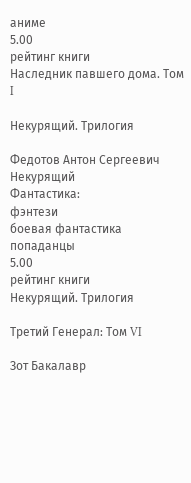аниме
5.00
рейтинг книги
Наследник павшего дома. Том I

Некурящий. Трилогия

Федотов Антон Сергеевич
Некурящий
Фантастика:
фэнтези
боевая фантастика
попаданцы
5.00
рейтинг книги
Некурящий. Трилогия

Третий Генерал: Том VI

Зот Бакалавр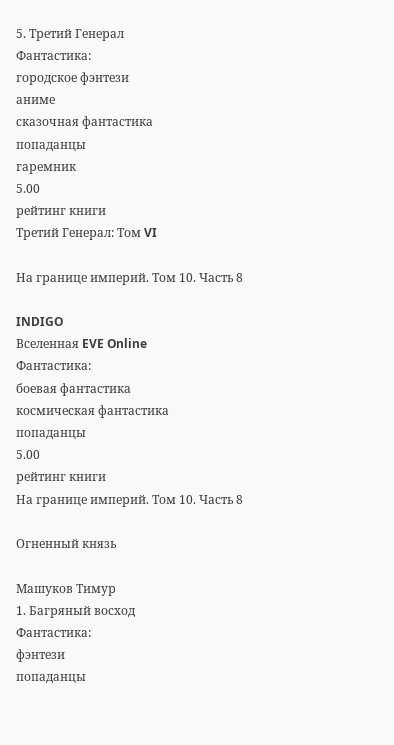5. Третий Генерал
Фантастика:
городское фэнтези
аниме
сказочная фантастика
попаданцы
гаремник
5.00
рейтинг книги
Третий Генерал: Том VI

На границе империй. Том 10. Часть 8

INDIGO
Вселенная EVE Online
Фантастика:
боевая фантастика
космическая фантастика
попаданцы
5.00
рейтинг книги
На границе империй. Том 10. Часть 8

Огненный князь

Машуков Тимур
1. Багряный восход
Фантастика:
фэнтези
попаданцы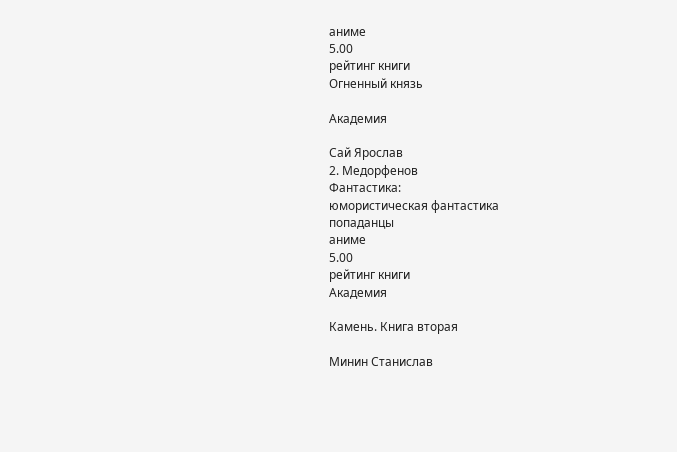аниме
5.00
рейтинг книги
Огненный князь

Академия

Сай Ярослав
2. Медорфенов
Фантастика:
юмористическая фантастика
попаданцы
аниме
5.00
рейтинг книги
Академия

Камень. Книга вторая

Минин Станислав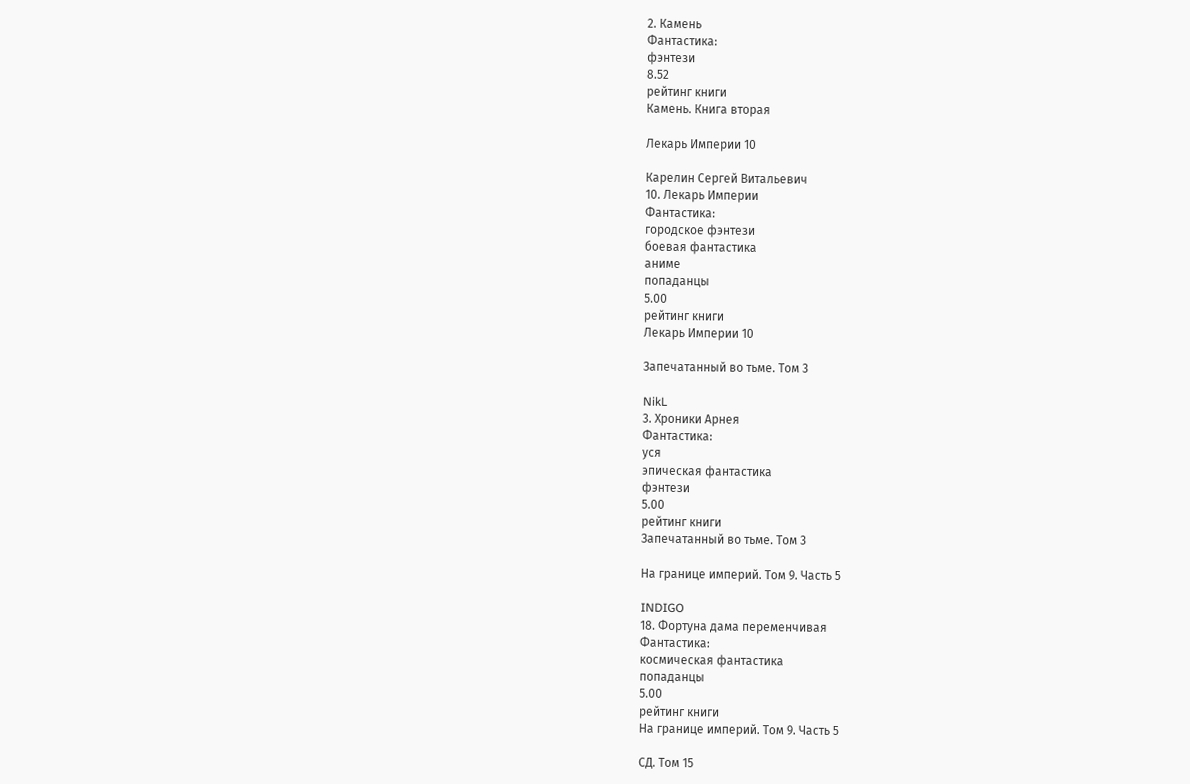2. Камень
Фантастика:
фэнтези
8.52
рейтинг книги
Камень. Книга вторая

Лекарь Империи 10

Карелин Сергей Витальевич
10. Лекарь Империи
Фантастика:
городское фэнтези
боевая фантастика
аниме
попаданцы
5.00
рейтинг книги
Лекарь Империи 10

Запечатанный во тьме. Том 3

NikL
3. Хроники Арнея
Фантастика:
уся
эпическая фантастика
фэнтези
5.00
рейтинг книги
Запечатанный во тьме. Том 3

На границе империй. Том 9. Часть 5

INDIGO
18. Фортуна дама переменчивая
Фантастика:
космическая фантастика
попаданцы
5.00
рейтинг книги
На границе империй. Том 9. Часть 5

СД. Том 15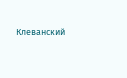Клеванский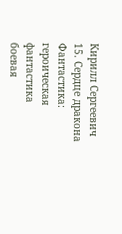Кирилл Сергеевич
15. Сердце дракона
Фантастика:
героическая фантастика
боевая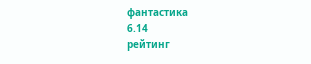фантастика
6.14
рейтинг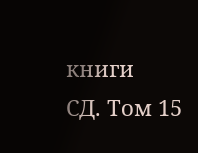книги
СД. Том 15